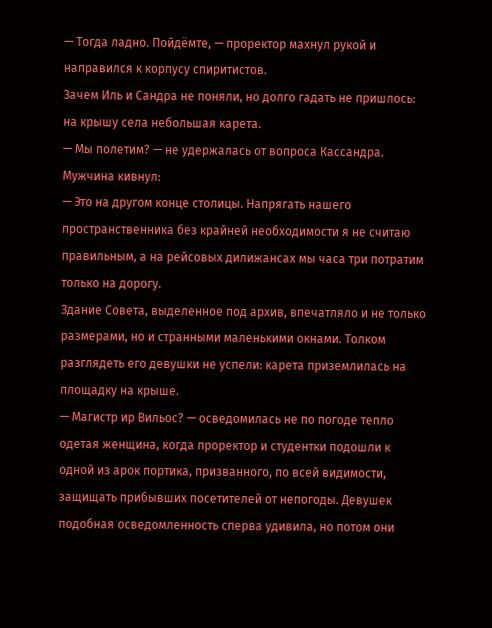— Тогда ладно. Пойдёмте, — проректор махнул рукой и направился к корпусу спиритистов.
Зачем Иль и Сандра не поняли, но долго гадать не пришлось: на крышу села небольшая карета.
— Мы полетим? — не удержалась от вопроса Кассандра.
Мужчина кивнул:
— Это на другом конце столицы. Напрягать нашего пространственника без крайней необходимости я не считаю правильным, а на рейсовых дилижансах мы часа три потратим только на дорогу.
Здание Совета, выделенное под архив, впечатляло и не только размерами, но и странными маленькими окнами. Толком разглядеть его девушки не успели: карета приземлилась на площадку на крыше.
— Магистр ир Вильос? — осведомилась не по погоде тепло одетая женщина, когда проректор и студентки подошли к одной из арок портика, призванного, по всей видимости, защищать прибывших посетителей от непогоды. Девушек подобная осведомленность сперва удивила, но потом они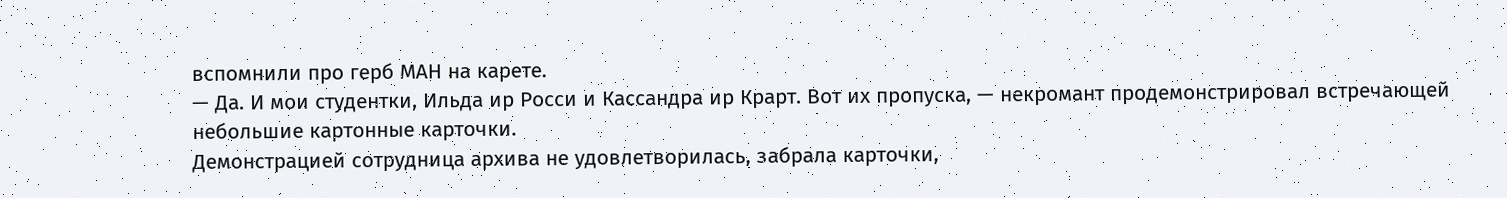вспомнили про герб МАН на карете.
— Да. И мои студентки, Ильда ир Росси и Кассандра ир Крарт. Вот их пропуска, — некромант продемонстрировал встречающей небольшие картонные карточки.
Демонстрацией сотрудница архива не удовлетворилась, забрала карточки,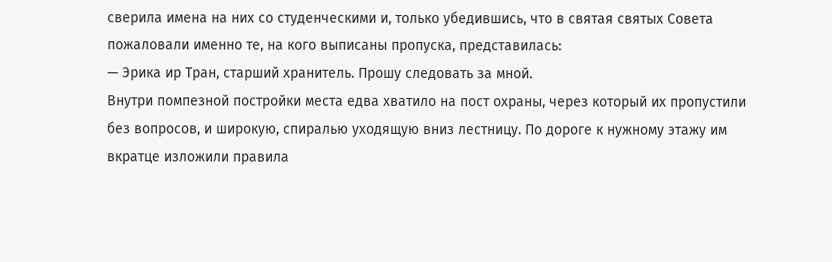сверила имена на них со студенческими и, только убедившись, что в святая святых Совета пожаловали именно те, на кого выписаны пропуска, представилась:
— Эрика ир Тран, старший хранитель. Прошу следовать за мной.
Внутри помпезной постройки места едва хватило на пост охраны, через который их пропустили без вопросов, и широкую, спиралью уходящую вниз лестницу. По дороге к нужному этажу им вкратце изложили правила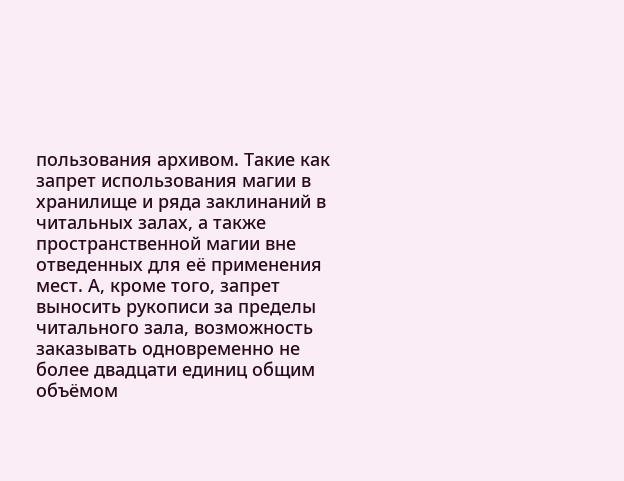пользования архивом. Такие как запрет использования магии в хранилище и ряда заклинаний в читальных залах, а также пространственной магии вне отведенных для её применения мест. А, кроме того, запрет выносить рукописи за пределы читального зала, возможность заказывать одновременно не более двадцати единиц общим объёмом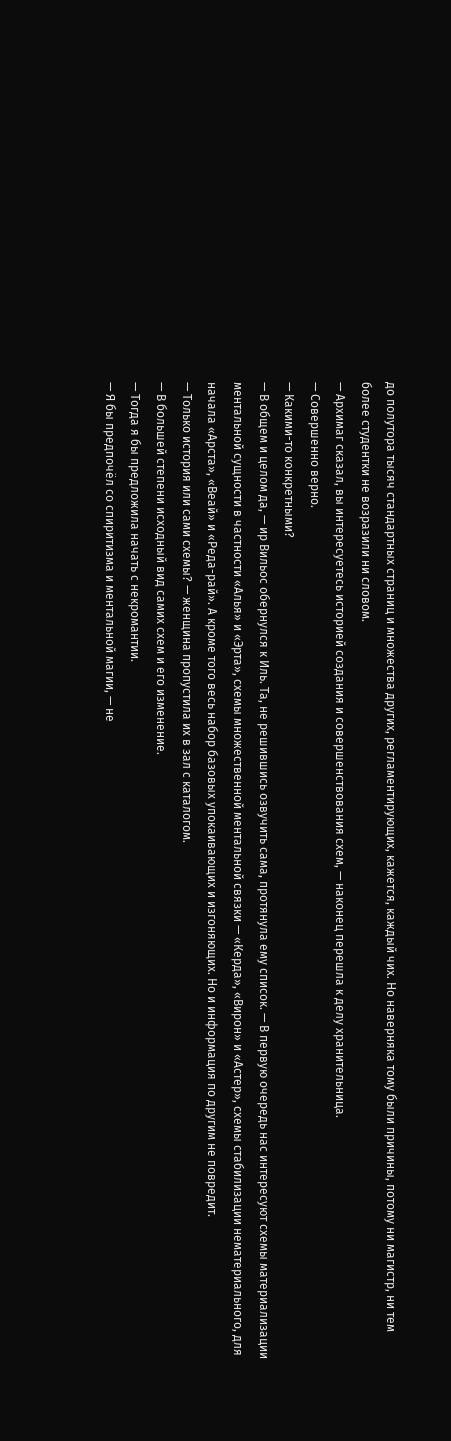до полутора тысяч стандартных страниц и множества других, регламентирующих, кажется, каждый чих. Но наверняка тому были причины, потому ни магистр, ни тем более студентки не возразили ни словом.
— Архимаг сказал, вы интересуетесь историей создания и совершенствования схем, — наконец перешла к делу хранительница.
— Совершенно верно.
— Какими-то конкретными?
— В общем и целом да, — ир Вильос обернулся к Иль. Та, не решившись озвучить сама, протянула ему список. — В первую очередь нас интересуют схемы материализации ментальной сущности в частности «Алья» и «Эрта», схемы множественной ментальной связки — «Керда», «Вирон» и «Астер», схемы стабилизации нематериального, для начала «Арста», «Веай» и «Реда-рай». А кроме того весь набор базовых упокаивающих и изгоняющих. Но и информация по другим не повредит.
— Только история или сами схемы? — женщина пропустила их в зал с каталогом.
— В большей степени исходный вид самих схем и его изменение.
— Тогда я бы предложила начать с некромантии.
— Я бы предпочёл со спиритизма и ментальной магии, — не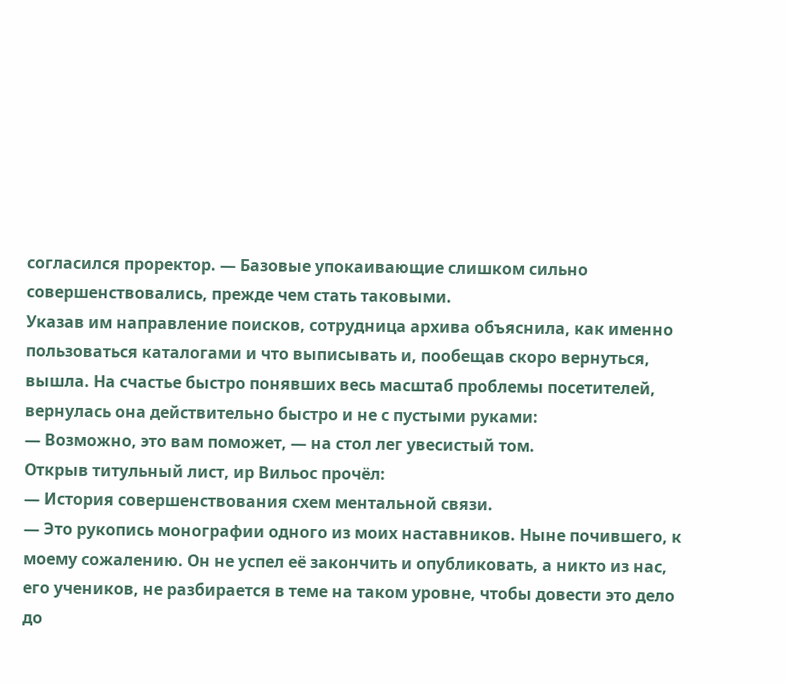согласился проректор. — Базовые упокаивающие слишком сильно совершенствовались, прежде чем стать таковыми.
Указав им направление поисков, сотрудница архива объяснила, как именно пользоваться каталогами и что выписывать и, пообещав скоро вернуться, вышла. На счастье быстро понявших весь масштаб проблемы посетителей, вернулась она действительно быстро и не с пустыми руками:
— Возможно, это вам поможет, — на стол лег увесистый том.
Открыв титульный лист, ир Вильос прочёл:
— История совершенствования схем ментальной связи.
— Это рукопись монографии одного из моих наставников. Ныне почившего, к моему сожалению. Он не успел её закончить и опубликовать, а никто из нас, его учеников, не разбирается в теме на таком уровне, чтобы довести это дело до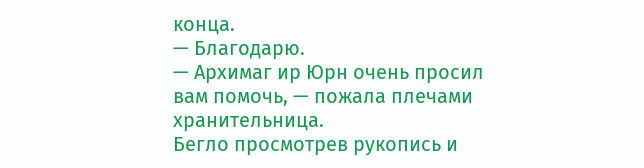конца.
— Благодарю.
— Архимаг ир Юрн очень просил вам помочь, — пожала плечами хранительница.
Бегло просмотрев рукопись и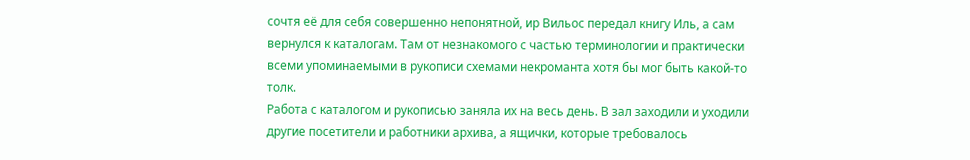сочтя её для себя совершенно непонятной, ир Вильос передал книгу Иль, а сам вернулся к каталогам. Там от незнакомого с частью терминологии и практически всеми упоминаемыми в рукописи схемами некроманта хотя бы мог быть какой-то толк.
Работа с каталогом и рукописью заняла их на весь день. В зал заходили и уходили другие посетители и работники архива, а ящички, которые требовалось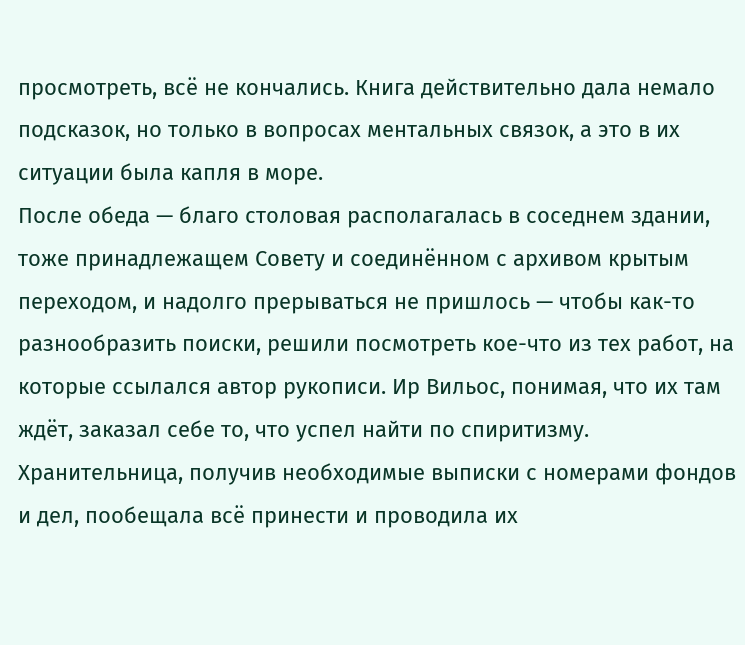просмотреть, всё не кончались. Книга действительно дала немало подсказок, но только в вопросах ментальных связок, а это в их ситуации была капля в море.
После обеда — благо столовая располагалась в соседнем здании, тоже принадлежащем Совету и соединённом с архивом крытым переходом, и надолго прерываться не пришлось — чтобы как-то разнообразить поиски, решили посмотреть кое-что из тех работ, на которые ссылался автор рукописи. Ир Вильос, понимая, что их там ждёт, заказал себе то, что успел найти по спиритизму.
Хранительница, получив необходимые выписки с номерами фондов и дел, пообещала всё принести и проводила их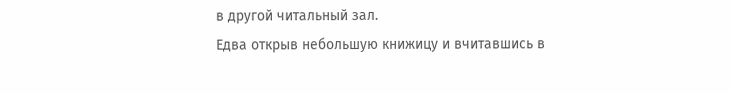в другой читальный зал.
Едва открыв небольшую книжицу и вчитавшись в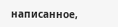написанное,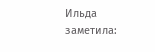Ильда заметила: